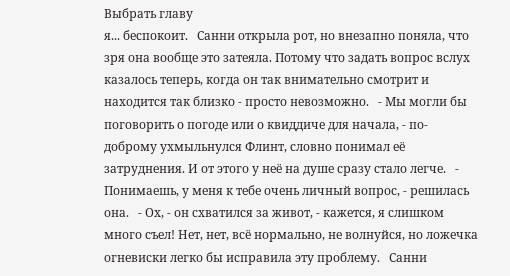Выбрать главу
я... беспокоит.   Санни открыла рот, но внезапно поняла, что зря она вообще это затеяла. Потому что задать вопрос вслух казалось теперь, когда он так внимательно смотрит и находится так близко - просто невозможно.   - Мы могли бы поговорить о погоде или о квиддиче для начала, - по-доброму ухмыльнулся Флинт, словно понимал её затруднения. И от этого у неё на душе сразу стало легче.   - Понимаешь, у меня к тебе очень личный вопрос, - решилась она.   - Ох, - он схватился за живот, - кажется, я слишком много съел! Нет, нет, всё нормально, не волнуйся, но ложечка огневиски легко бы исправила эту проблему.   Санни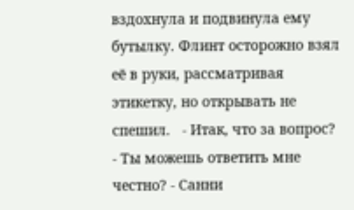вздохнула и подвинула ему бутылку. Флинт осторожно взял её в руки, рассматривая этикетку, но открывать не спешил.   - Итак, что за вопрос?   - Ты можешь ответить мне честно? - Санни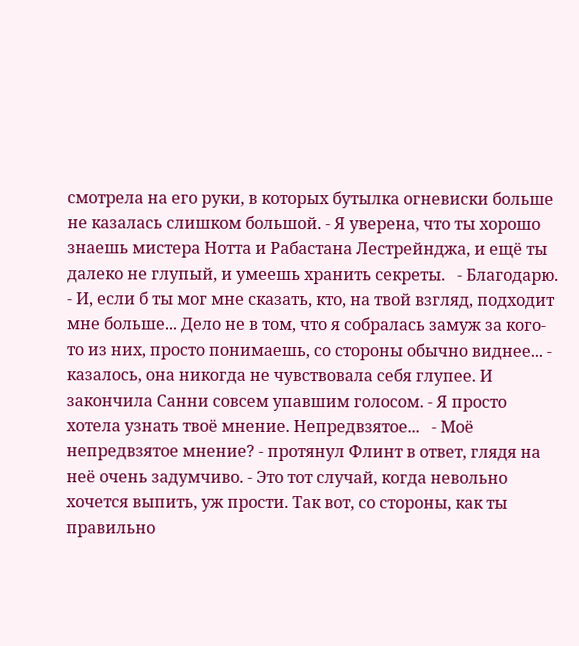смотрела на его руки, в которых бутылка огневиски больше не казалась слишком большой. - Я уверена, что ты хорошо знаешь мистера Нотта и Рабастана Лестрейнджа, и ещё ты далеко не глупый, и умеешь хранить секреты.   - Благодарю.   - И, если б ты мог мне сказать, кто, на твой взгляд, подходит мне больше... Дело не в том, что я собралась замуж за кого-то из них, просто понимаешь, со стороны обычно виднее... - казалось, она никогда не чувствовала себя глупее. И закончила Санни совсем упавшим голосом. - Я просто хотела узнать твоё мнение. Непредвзятое...   - Моё непредвзятое мнение? - протянул Флинт в ответ, глядя на неё очень задумчиво. - Это тот случай, когда невольно хочется выпить, уж прости. Так вот, со стороны, как ты правильно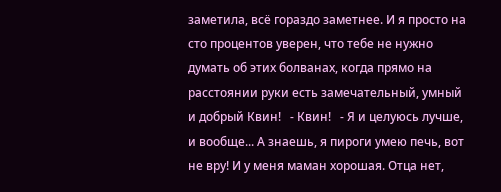заметила, всё гораздо заметнее. И я просто на сто процентов уверен, что тебе не нужно думать об этих болванах, когда прямо на расстоянии руки есть замечательный, умный и добрый Квин!   - Квин!   - Я и целуюсь лучше, и вообще... А знаешь, я пироги умею печь, вот не вру! И у меня маман хорошая. Отца нет,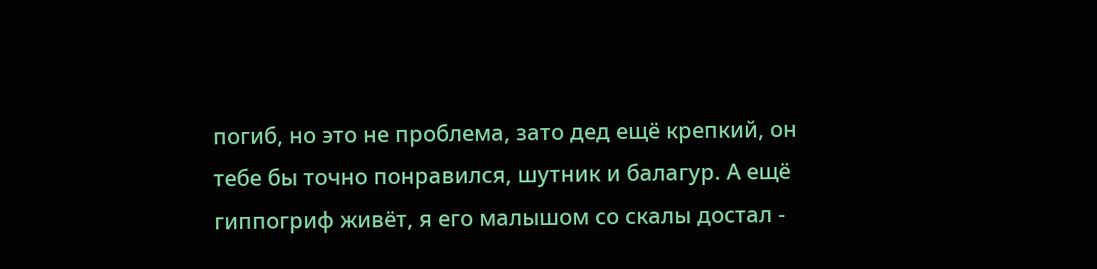погиб, но это не проблема, зато дед ещё крепкий, он тебе бы точно понравился, шутник и балагур. А ещё гиппогриф живёт, я его малышом со скалы достал -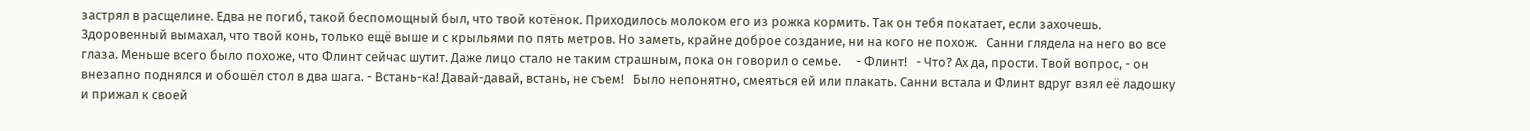застрял в расщелине. Едва не погиб, такой беспомощный был, что твой котёнок. Приходилось молоком его из рожка кормить. Так он тебя покатает, если захочешь. Здоровенный вымахал, что твой конь, только ещё выше и с крыльями по пять метров. Но заметь, крайне доброе создание, ни на кого не похож.   Санни глядела на него во все глаза. Меньше всего было похоже, что Флинт сейчас шутит. Даже лицо стало не таким страшным, пока он говорил о семье.     - Флинт!   - Что? Ах да, прости. Твой вопрос, - он внезапно поднялся и обошёл стол в два шага. - Встань-ка! Давай-давай, встань, не съем!   Было непонятно, смеяться ей или плакать. Санни встала и Флинт вдруг взял её ладошку и прижал к своей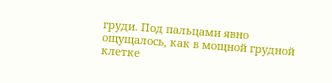груди. Под пальцами явно ощущалось, как в мощной грудной клетке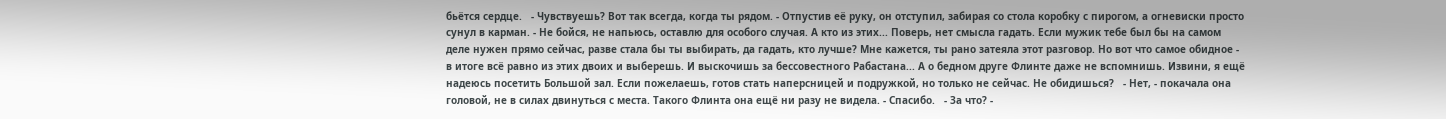бьётся сердце.   - Чувствуешь? Вот так всегда, когда ты рядом. - Отпустив её руку, он отступил, забирая со стола коробку с пирогом, а огневиски просто сунул в карман. - Не бойся, не напьюсь, оставлю для особого случая. А кто из этих... Поверь, нет смысла гадать. Если мужик тебе был бы на самом деле нужен прямо сейчас, разве стала бы ты выбирать, да гадать, кто лучше? Мне кажется, ты рано затеяла этот разговор. Но вот что самое обидное - в итоге всё равно из этих двоих и выберешь. И выскочишь за бессовестного Рабастана... А о бедном друге Флинте даже не вспомнишь. Извини, я ещё надеюсь посетить Большой зал. Если пожелаешь, готов стать наперсницей и подружкой, но только не сейчас. Не обидишься?   - Нет, - покачала она головой, не в силах двинуться с места. Такого Флинта она ещё ни разу не видела. - Спасибо.   - За что? -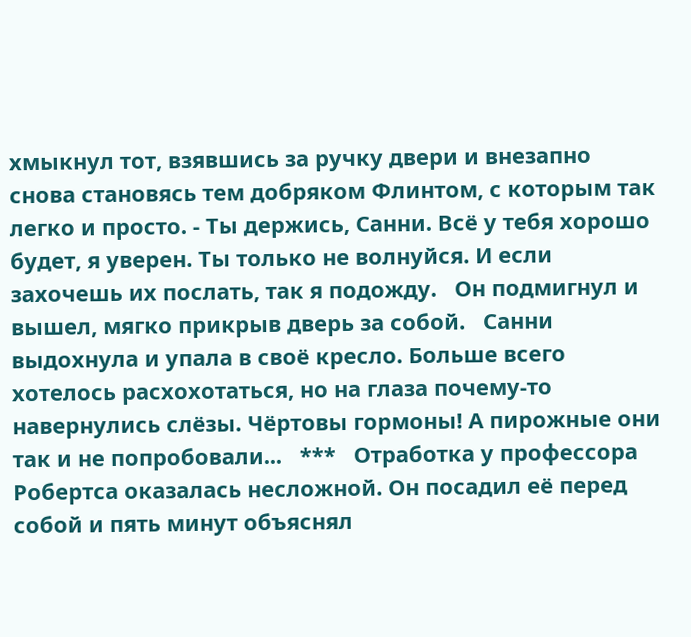хмыкнул тот, взявшись за ручку двери и внезапно снова становясь тем добряком Флинтом, с которым так легко и просто. - Ты держись, Санни. Всё у тебя хорошо будет, я уверен. Ты только не волнуйся. И если захочешь их послать, так я подожду.   Он подмигнул и вышел, мягко прикрыв дверь за собой.   Санни выдохнула и упала в своё кресло. Больше всего хотелось расхохотаться, но на глаза почему-то навернулись слёзы. Чёртовы гормоны! А пирожные они так и не попробовали...   ***   Отработка у профессора Робертса оказалась несложной. Он посадил её перед собой и пять минут объяснял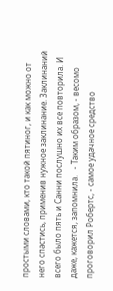простыми словами, кто такой пятиног, и как можно от него спастись, применив нужное заклинание. Заклинаний всего было пять и Санни послушно их все повторила. И даже, кажется, запомнила.   - Таким образом, - весомо проговорил Робертс, - самое удачное средство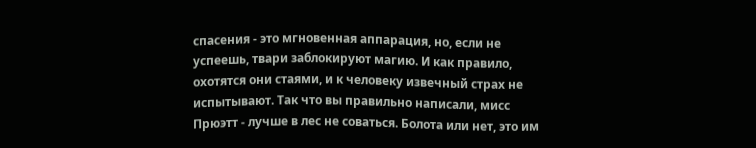спасения - это мгновенная аппарация, но, если не успеешь, твари заблокируют магию. И как правило, охотятся они стаями, и к человеку извечный страх не испытывают. Так что вы правильно написали, мисс Прюэтт - лучше в лес не соваться. Болота или нет, это им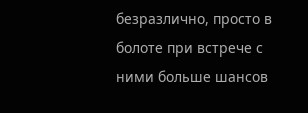безразлично, просто в болоте при встрече с ними больше шансов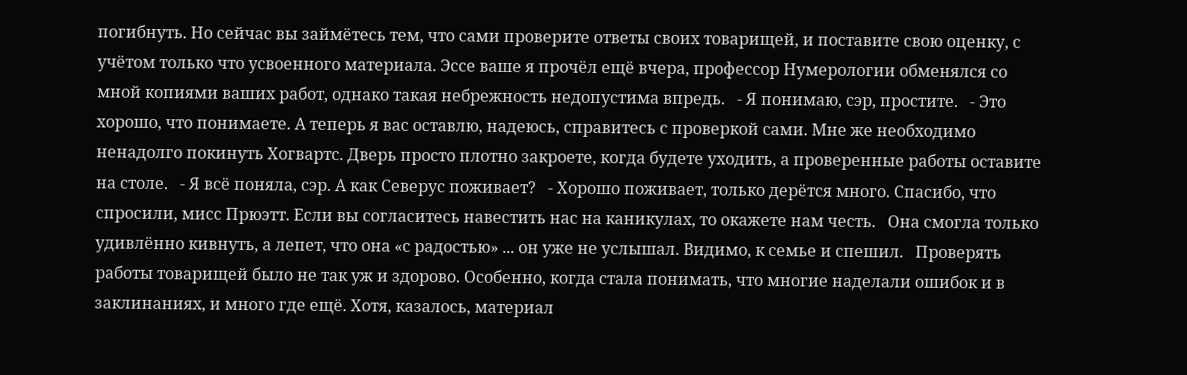погибнуть. Но сейчас вы займётесь тем, что сами проверите ответы своих товарищей, и поставите свою оценку, с учётом только что усвоенного материала. Эссе ваше я прочёл ещё вчера, профессор Нумерологии обменялся со мной копиями ваших работ, однако такая небрежность недопустима впредь.   - Я понимаю, сэр, простите.   - Это хорошо, что понимаете. А теперь я вас оставлю, надеюсь, справитесь с проверкой сами. Мне же необходимо ненадолго покинуть Хогвартс. Дверь просто плотно закроете, когда будете уходить, а проверенные работы оставите на столе.   - Я всё поняла, сэр. А как Северус поживает?   - Хорошо поживает, только дерётся много. Спасибо, что спросили, мисс Прюэтт. Если вы согласитесь навестить нас на каникулах, то окажете нам честь.   Она смогла только удивлённо кивнуть, а лепет, что она «с радостью» ... он уже не услышал. Видимо, к семье и спешил.   Проверять работы товарищей было не так уж и здорово. Особенно, когда стала понимать, что многие наделали ошибок и в заклинаниях, и много где ещё. Хотя, казалось, материал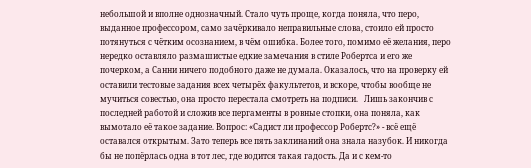небольшой и вполне однозначный. Стало чуть проще, когда поняла, что перо, выданное профессором, само зачёркивало неправильные слова, стоило ей просто потянуться с чётким осознанием, в чём ошибка. Более того, помимо её желания, перо нередко оставляло размашистые едкие замечания в стиле Робертса и его же почерком, а Санни ничего подобного даже не думала. Оказалось, что на проверку ей оставили тестовые задания всех четырёх факультетов, и вскоре, чтобы вообще не мучиться совестью, она просто перестала смотреть на подписи.   Лишь закончив с последней работой и сложив все пергаменты в ровные стопки, она поняла, как вымотало её такое задание. Вопрос: «Садист ли профессор Робертс?» - всё ещё оставался открытым. Зато теперь все пять заклинаний она знала назубок. И никогда бы не попёрлась одна в тот лес, где водится такая гадость. Да и с кем-то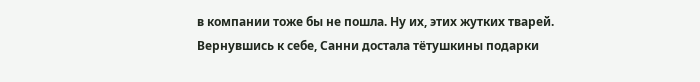в компании тоже бы не пошла. Ну их, этих жутких тварей.   Вернувшись к себе, Санни достала тётушкины подарки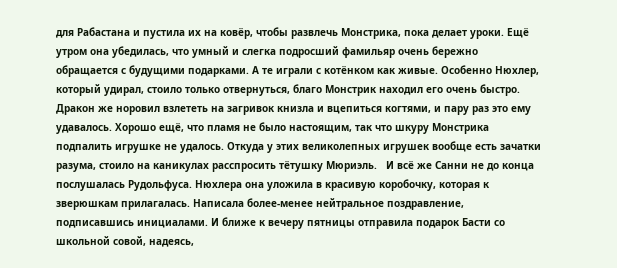для Рабастана и пустила их на ковёр, чтобы развлечь Монстрика, пока делает уроки. Ещё утром она убедилась, что умный и слегка подросший фамильяр очень бережно обращается с будущими подарками. А те играли с котёнком как живые. Особенно Нюхлер, который удирал, стоило только отвернуться, благо Монстрик находил его очень быстро. Дракон же норовил взлететь на загривок книзла и вцепиться когтями, и пару раз это ему удавалось. Хорошо ещё, что пламя не было настоящим, так что шкуру Монстрика подпалить игрушке не удалось. Откуда у этих великолепных игрушек вообще есть зачатки разума, стоило на каникулах расспросить тётушку Мюриэль.   И всё же Санни не до конца послушалась Рудольфуса. Нюхлера она уложила в красивую коробочку, которая к зверюшкам прилагалась. Написала более-менее нейтральное поздравление, подписавшись инициалами. И ближе к вечеру пятницы отправила подарок Басти со школьной совой, надеясь,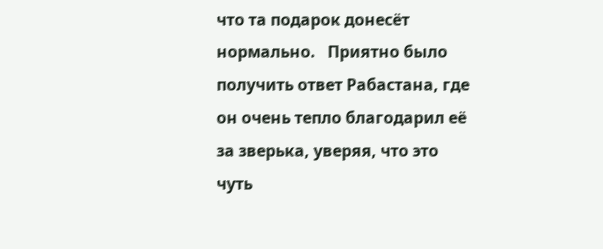что та подарок донесёт нормально.   Приятно было получить ответ Рабастана, где он очень тепло благодарил её за зверька, уверяя, что это чуть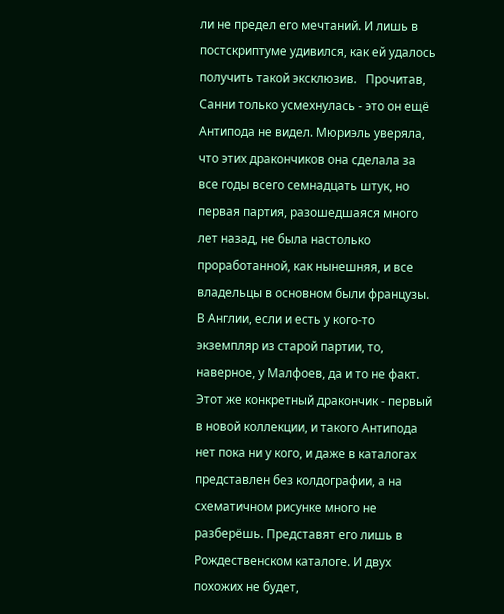ли не предел его мечтаний. И лишь в постскриптуме удивился, как ей удалось получить такой эксклюзив.   Прочитав, Санни только усмехнулась - это он ещё Антипода не видел. Мюриэль уверяла, что этих дракончиков она сделала за все годы всего семнадцать штук, но первая партия, разошедшаяся много лет назад, не была настолько проработанной, как нынешняя, и все владельцы в основном были французы. В Англии, если и есть у кого-то экземпляр из старой партии, то, наверное, у Малфоев, да и то не факт. Этот же конкретный дракончик - первый в новой коллекции, и такого Антипода нет пока ни у кого, и даже в каталогах представлен без колдографии, а на схематичном рисунке много не разберёшь. Представят его лишь в Рождественском каталоге. И двух похожих не будет,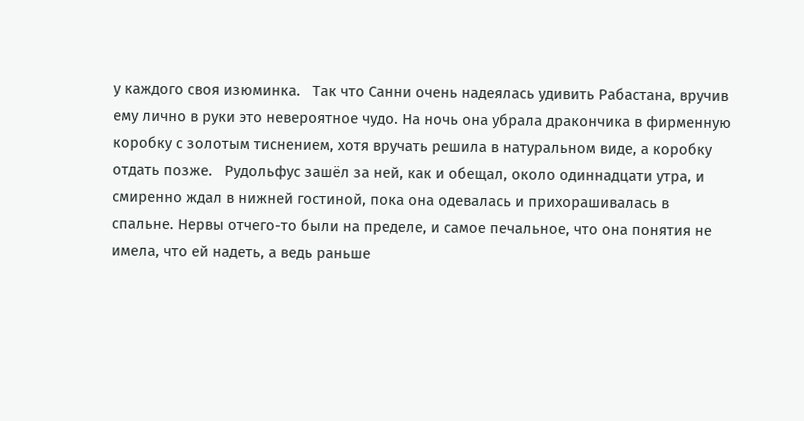у каждого своя изюминка.   Так что Санни очень надеялась удивить Рабастана, вручив ему лично в руки это невероятное чудо. На ночь она убрала дракончика в фирменную коробку с золотым тиснением, хотя вручать решила в натуральном виде, а коробку отдать позже.   Рудольфус зашёл за ней, как и обещал, около одиннадцати утра, и смиренно ждал в нижней гостиной, пока она одевалась и прихорашивалась в спальне. Нервы отчего-то были на пределе, и самое печальное, что она понятия не имела, что ей надеть, а ведь раньше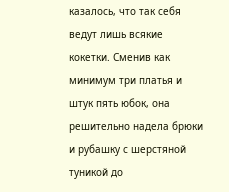казалось, что так себя ведут лишь всякие кокетки. Сменив как минимум три платья и штук пять юбок, она решительно надела брюки и рубашку с шерстяной туникой до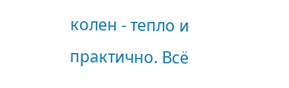колен - тепло и практично. Всё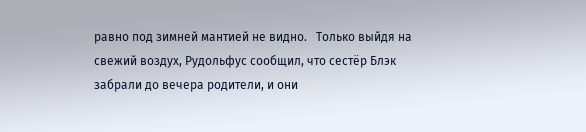равно под зимней мантией не видно.   Только выйдя на свежий воздух, Рудольфус сообщил, что сестёр Блэк забрали до вечера родители, и они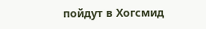пойдут в Хогсмид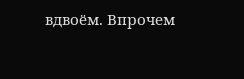вдвоём. Впрочем